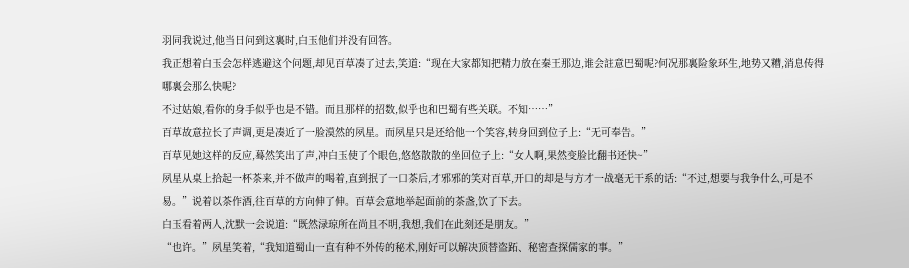羽同我说过,他当日问到这裏时,白玉他们并没有回答。
我正想着白玉会怎样逃避这个问题,却见百草凑了过去,笑道:“现在大家都知把精力放在秦王那边,谁会註意巴蜀呢?何况那裏险象环生,地势又糟,消息传得哪裏会那么快呢?
不过姑娘,看你的身手似乎也是不错。而且那样的招数,似乎也和巴蜀有些关联。不知……”
百草故意拉长了声调,更是凑近了一脸漠然的夙星。而夙星只是还给他一个笑容,转身回到位子上:“无可奉告。”
百草见她这样的反应,蓦然笑出了声,冲白玉使了个眼色,悠悠散散的坐回位子上:“女人啊,果然变脸比翻书还快~”
夙星从桌上拾起一杯茶来,并不做声的喝着,直到抿了一口茶后,才邪邪的笑对百草,开口的却是与方才一战毫无干系的话:“不过,想要与我争什么,可是不易。”说着以茶作酒,往百草的方向伸了伸。百草会意地举起面前的茶盏,饮了下去。
白玉看着两人,沈默一会说道:“既然渌琼所在尚且不明,我想,我们在此刻还是朋友。”
“也许。”夙星笑着,“我知道蜀山一直有种不外传的秘术,刚好可以解决顶替盗跖、秘密查探儒家的事。”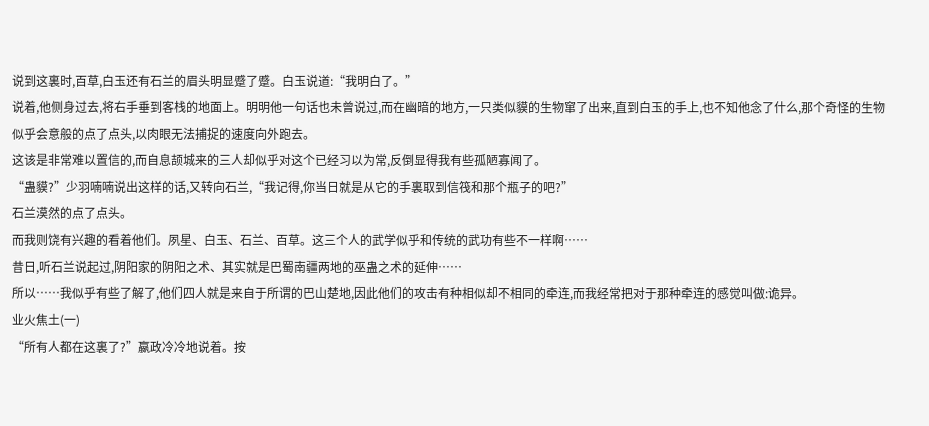说到这裏时,百草,白玉还有石兰的眉头明显蹙了蹙。白玉说道:“我明白了。”
说着,他侧身过去,将右手垂到客栈的地面上。明明他一句话也未曾说过,而在幽暗的地方,一只类似貘的生物窜了出来,直到白玉的手上,也不知他念了什么,那个奇怪的生物似乎会意般的点了点头,以肉眼无法捕捉的速度向外跑去。
这该是非常难以置信的,而自息颉城来的三人却似乎对这个已经习以为常,反倒显得我有些孤陋寡闻了。
“蛊貘?”少羽喃喃说出这样的话,又转向石兰,“我记得,你当日就是从它的手裏取到信筏和那个瓶子的吧?”
石兰漠然的点了点头。
而我则饶有兴趣的看着他们。夙星、白玉、石兰、百草。这三个人的武学似乎和传统的武功有些不一样啊……
昔日,听石兰说起过,阴阳家的阴阳之术、其实就是巴蜀南疆两地的巫蛊之术的延伸……
所以……我似乎有些了解了,他们四人就是来自于所谓的巴山楚地,因此他们的攻击有种相似却不相同的牵连,而我经常把对于那种牵连的感觉叫做:诡异。
业火焦土(一)
“所有人都在这裏了?”嬴政冷冷地说着。按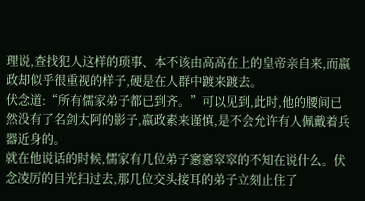理说,查找犯人这样的琐事、本不该由高高在上的皇帝亲自来,而嬴政却似乎很重视的样子,硬是在人群中踱来踱去。
伏念道:“所有儒家弟子都已到齐。”可以见到,此时,他的腰间已然没有了名剑太阿的影子,嬴政素来谨慎,是不会允许有人佩戴着兵器近身的。
就在他说话的时候,儒家有几位弟子窸窸窣窣的不知在说什么。伏念凌厉的目光扫过去,那几位交头接耳的弟子立刻止住了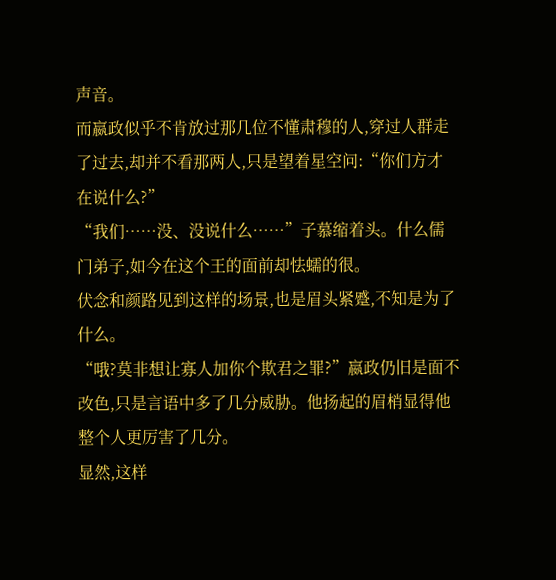声音。
而嬴政似乎不肯放过那几位不懂肃穆的人,穿过人群走了过去,却并不看那两人,只是望着星空问:“你们方才在说什么?”
“我们……没、没说什么……”子慕缩着头。什么儒门弟子,如今在这个王的面前却怯蠕的很。
伏念和颜路见到这样的场景,也是眉头紧蹙,不知是为了什么。
“哦?莫非想让寡人加你个欺君之罪?”嬴政仍旧是面不改色,只是言语中多了几分威胁。他扬起的眉梢显得他整个人更厉害了几分。
显然,这样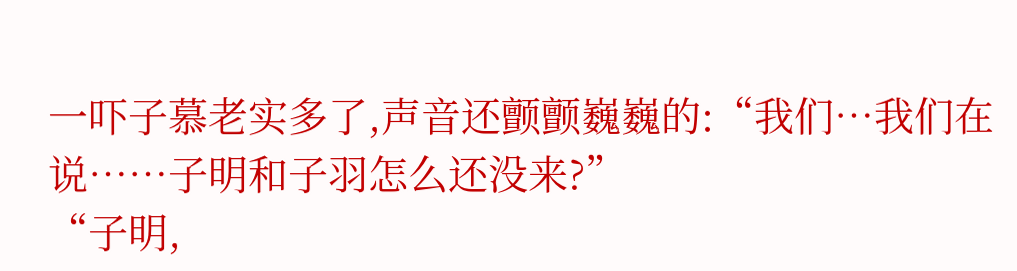一吓子慕老实多了,声音还颤颤巍巍的:“我们…我们在说……子明和子羽怎么还没来?”
“子明,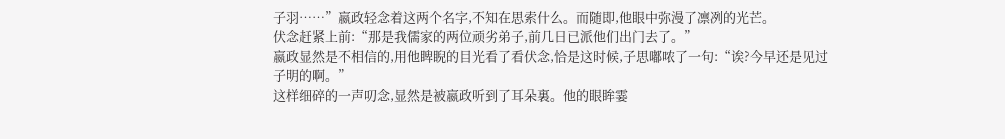子羽……”嬴政轻念着这两个名字,不知在思索什么。而随即,他眼中弥漫了凛冽的光芒。
伏念赶紧上前:“那是我儒家的两位顽劣弟子,前几日已派他们出门去了。”
嬴政显然是不相信的,用他睥睨的目光看了看伏念,恰是这时候,子思嘟哝了一句:“诶?今早还是见过子明的啊。”
这样细碎的一声叨念,显然是被嬴政听到了耳朵裏。他的眼眸霎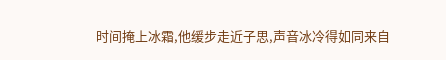时间掩上冰霜,他缓步走近子思,声音冰冷得如同来自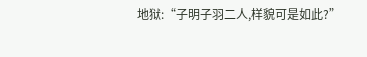地狱:“子明子羽二人,样貌可是如此?”